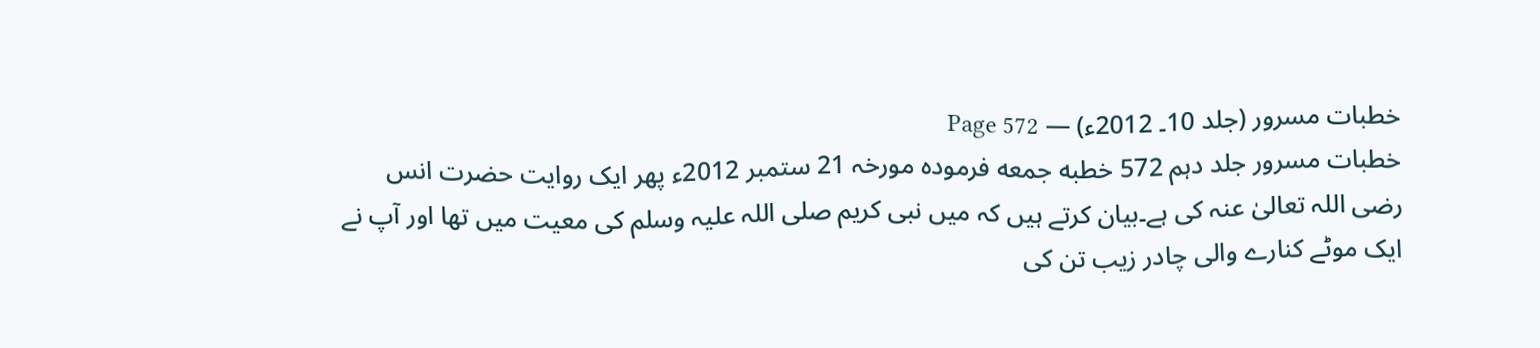خطبات مسرور (جلد 10۔ 2012ء) — Page 572
خطبات مسرور جلد دہم 572 خطبه جمعه فرمودہ مورخہ 21 ستمبر 2012ء پھر ایک روایت حضرت انس رضی اللہ تعالیٰ عنہ کی ہے۔بیان کرتے ہیں کہ میں نبی کریم صلی اللہ علیہ وسلم کی معیت میں تھا اور آپ نے ایک موٹے کنارے والی چادر زیب تن کی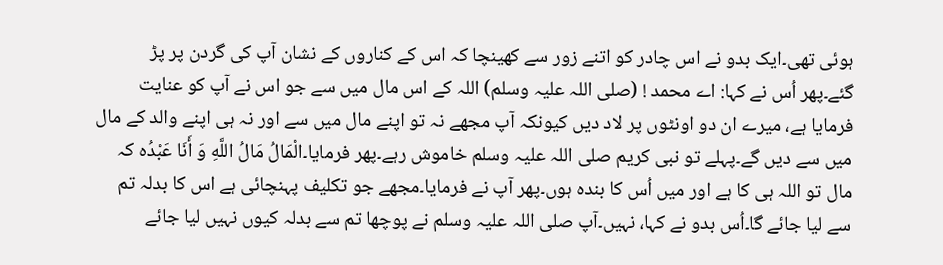ہوئی تھی۔ایک بدو نے اس چادر کو اتنے زور سے کھینچا کہ اس کے کناروں کے نشان آپ کی گردن پر پڑ گئے۔پھر اُس نے کہا: اے محمد ! (صلی اللہ علیہ وسلم) اللہ کے اس مال میں سے جو اس نے آپ کو عنایت فرمایا ہے، میرے ان دو اونٹوں پر لاد دیں کیونکہ آپ مجھے نہ تو اپنے مال میں سے اور نہ ہی اپنے والد کے مال میں سے دیں گے۔پہلے تو نبی کریم صلی اللہ علیہ وسلم خاموش رہے۔پھر فرمایا۔الْمَالُ مَالُ اللَّهِ وَ أَنَا عَبْدُہ کہ مال تو اللہ ہی کا ہے اور میں اُس کا بندہ ہوں۔پھر آپ نے فرمایا۔مجھے جو تکلیف پہنچائی ہے اس کا بدلہ تم سے لیا جائے گا۔اُس بدو نے کہا، نہیں۔آپ صلی اللہ علیہ وسلم نے پوچھا تم سے بدلہ کیوں نہیں لیا جائے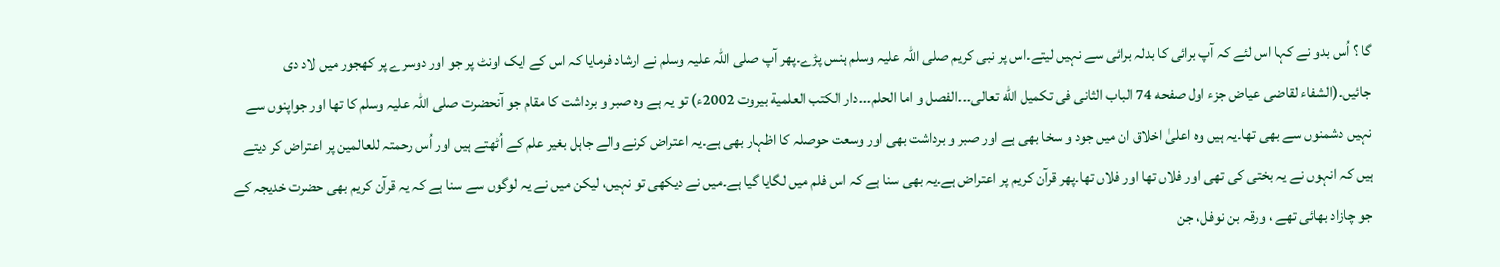گا ؟ اُس بدو نے کہا اس لئے کہ آپ برائی کا بدلہ برائی سے نہیں لیتے۔اس پر نبی کریم صلی اللہ علیہ وسلم ہنس پڑے۔پھر آپ صلی اللہ علیہ وسلم نے ارشاد فرمایا کہ اس کے ایک اونٹ پر جو اور دوسرے پر کھجور میں لاد دی جائیں۔(الشفاء لقاضی عیاض جزء اول صفحه 74 الباب الثانی فی تکمیل الله تعالى۔۔۔الفصل و اما الحلم۔۔۔دار الكتب العلمية بيروت 2002ء) تو یہ ہے وہ صبر و برداشت کا مقام جو آنحضرت صلی اللہ علیہ وسلم کا تھا اور جواپنوں سے نہیں دشمنوں سے بھی تھا۔یہ ہیں وہ اعلیٰ اخلاق ان میں جود و سخا بھی ہے اور صبر و برداشت بھی اور وسعت حوصلہ کا اظہار بھی ہے۔یہ اعتراض کرنے والے جاہل بغیر علم کے اُٹھتے ہیں اور اُس رحمتہ للعالمین پر اعتراض کر دیتے ہیں کہ انہوں نے یہ بختی کی تھی اور فلاں تھا اور فلاں تھا۔پھر قرآن کریم پر اعتراض ہے۔یہ بھی سنا ہے کہ اس فلم میں لگایا گیا ہے۔میں نے دیکھی تو نہیں، لیکن میں نے یہ لوگوں سے سنا ہے کہ یہ قرآن کریم بھی حضرت خدیجہ کے جو چازاد بھائی تھے ، ورقہ بن نوفل، جن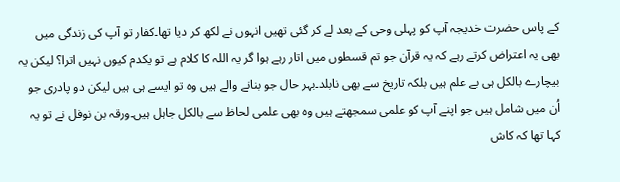کے پاس حضرت خدیجہ آپ کو پہلی وحی کے بعد لے کر گئی تھیں انہوں نے لکھ کر دیا تھا۔کفار تو آپ کی زندگی میں بھی یہ اعتراض کرتے رہے کہ یہ قرآن جو تم قسطوں میں اتار رہے ہوا گر یہ اللہ کا کلام ہے تو یکدم کیوں نہیں اترا؟ لیکن یہ بیچارے بالکل ہی بے علم ہیں بلکہ تاریخ سے بھی نابلد۔بہر حال جو بنانے والے ہیں وہ تو ایسے ہی ہیں لیکن دو پادری جو اُن میں شامل ہیں جو اپنے آپ کو علمی سمجھتے ہیں وہ بھی علمی لحاظ سے بالکل جاہل ہیں۔ورقہ بن نوفل نے تو یہ کہا تھا کہ کاش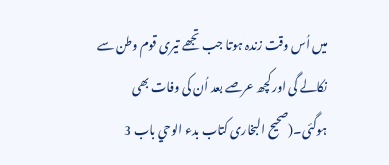میں اُس وقت زندہ ہوتا جب تجھے تیری قوم وطن سے نکالے گی اور کچھ عرصے بعد اُن کی وفات بھی ہوگئی۔(صحیح البخاری کتاب بدء الوحي باب 3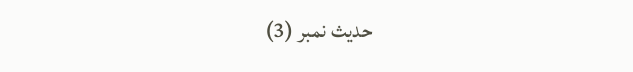حدیث نمبر (3)